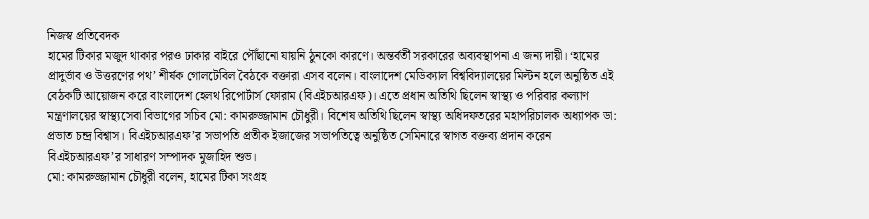নিজস্ব প্রতিবেদক
হামের টিকার মজুদ থাকার পরও ঢাকার বাইরে পৌঁছানো যায়নি ঠুনকো কারণে। অন্তর্বর্তী সরকারের অব্যবস্থাপনা এ জন্য দায়ী। ‘হামের প্রাদুর্ভাব ও উত্তরণের পথ’ শীর্ষক গোলটেবিল বৈঠকে বক্তারা এসব বলেন। বাংলাদেশ মেডিক্যাল বিশ্ববিদ্যালয়ের মিল্টন হলে অনুষ্ঠিত এই বেঠকটি আয়োজন করে বাংলাদেশ হেলথ রিপোর্টার্স ফোরাম (বিএইচআরএফ)। এতে প্রধান অতিথি ছিলেন স্বাস্থ্য ও পরিবার কল্যাণ মন্ত্রণালয়ের স্বাস্থ্যসেবা বিভাগের সচিব মো: কামরুজ্জামান চৌধুরী। বিশেষ অতিথি ছিলেন স্বাস্থ্য অধিদফতরের মহাপরিচালক অধ্যাপক ডা: প্রভাত চন্দ্র বিশ্বাস। বিএইচআরএফ’র সভাপতি প্রতীক ইজাজের সভাপতিত্বে অনুষ্ঠিত সেমিনারে স্বাগত বক্তব্য প্রদান করেন বিএইচআরএফ’র সাধারণ সম্পাদক মুজাহিদ শুভ।
মো: কামরুজ্জামান চৌধুরী বলেন, হামের টিকা সংগ্রহ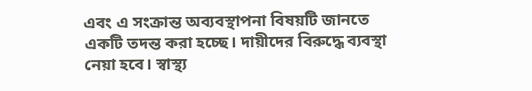এবং এ সংক্রান্ত অব্যবস্থাপনা বিষয়টি জানতে একটি তদন্ত করা হচ্ছে। দায়ীদের বিরুদ্ধে ব্যবস্থা নেয়া হবে। স্বাস্থ্য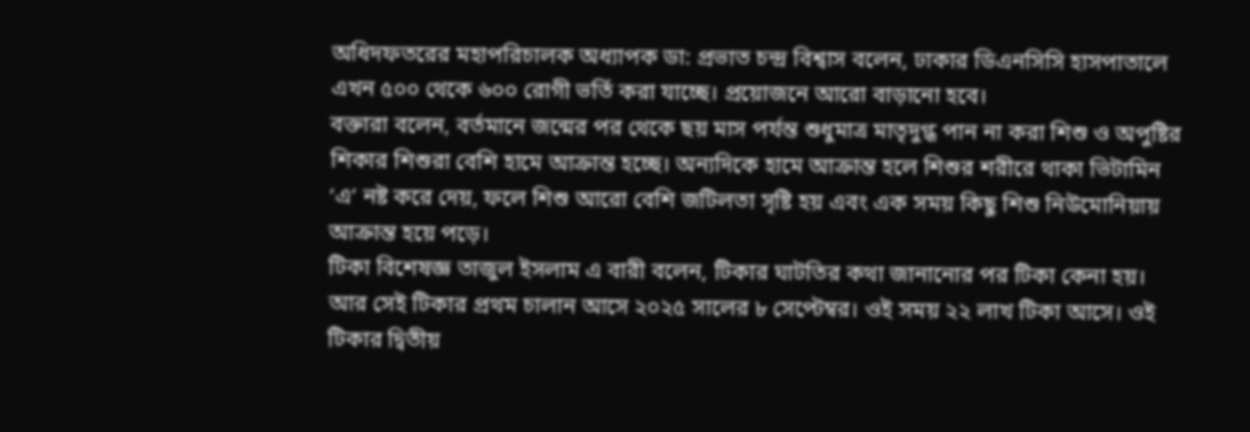অধিদফতরের মহাপরিচালক অধ্যাপক ডা: প্রভাত চন্দ্র বিশ্বাস বলেন, ঢাকার ডিএনসিসি হাসপাতালে এখন ৫০০ থেকে ৬০০ রোগী ভর্তি করা যাচ্ছে। প্রয়োজনে আরো বাড়ানো হবে।
বক্তারা বলেন, বর্তমানে জন্মের পর থেকে ছয় মাস পর্যন্ত শুধুমাত্র মাতৃদুগ্ধ পান না করা শিশু ও অপুষ্টির শিকার শিশুরা বেশি হামে আক্রান্ত হচ্ছে। অন্যদিকে হামে আক্রান্ত হলে শিশুর শরীরে থাকা ভিটামিন ‘এ’ নষ্ট করে দেয়, ফলে শিশু আরো বেশি জটিলতা সৃষ্টি হয় এবং এক সময় কিছু শিশু নিউমোনিয়ায় আক্রান্ত হয়ে পড়ে।
টিকা বিশেষজ্ঞ তাজুল ইসলাম এ বারী বলেন, টিকার ঘাটতির কথা জানানোর পর টিকা কেনা হয়। আর সেই টিকার প্রথম চালান আসে ২০২৫ সালের ৮ সেপ্টেম্বর। ওই সময় ২২ লাখ টিকা আসে। ওই টিকার দ্বিতীয়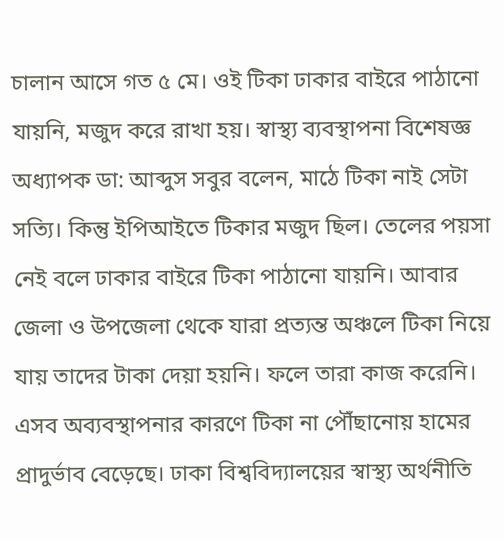চালান আসে গত ৫ মে। ওই টিকা ঢাকার বাইরে পাঠানো যায়নি, মজুদ করে রাখা হয়। স্বাস্থ্য ব্যবস্থাপনা বিশেষজ্ঞ অধ্যাপক ডা: আব্দুস সবুর বলেন, মাঠে টিকা নাই সেটা সত্যি। কিন্তু ইপিআইতে টিকার মজুদ ছিল। তেলের পয়সা নেই বলে ঢাকার বাইরে টিকা পাঠানো যায়নি। আবার জেলা ও উপজেলা থেকে যারা প্রত্যন্ত অঞ্চলে টিকা নিয়ে যায় তাদের টাকা দেয়া হয়নি। ফলে তারা কাজ করেনি। এসব অব্যবস্থাপনার কারণে টিকা না পৌঁছানোয় হামের প্রাদুর্ভাব বেড়েছে। ঢাকা বিশ্ববিদ্যালয়ের স্বাস্থ্য অর্থনীতি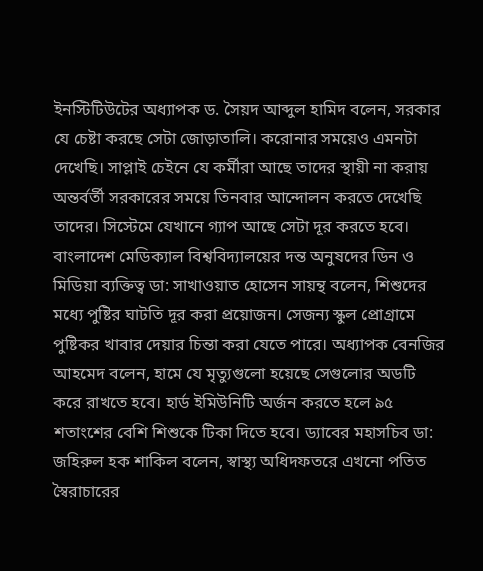ইনস্টিটিউটের অধ্যাপক ড. সৈয়দ আব্দুল হামিদ বলেন, সরকার যে চেষ্টা করছে সেটা জোড়াতালি। করোনার সময়েও এমনটা দেখেছি। সাপ্লাই চেইনে যে কর্মীরা আছে তাদের স্থায়ী না করায় অন্তর্বর্তী সরকারের সময়ে তিনবার আন্দোলন করতে দেখেছি তাদের। সিস্টেমে যেখানে গ্যাপ আছে সেটা দূর করতে হবে। বাংলাদেশ মেডিক্যাল বিশ্ববিদ্যালয়ের দন্ত অনুষদের ডিন ও মিডিয়া ব্যক্তিত্ব ডা: সাখাওয়াত হোসেন সায়ন্থ বলেন, শিশুদের মধ্যে পুষ্টির ঘাটতি দূর করা প্রয়োজন। সেজন্য স্কুল প্রোগ্রামে পুষ্টিকর খাবার দেয়ার চিন্তা করা যেতে পারে। অধ্যাপক বেনজির আহমেদ বলেন, হামে যে মৃত্যুগুলো হয়েছে সেগুলোর অডটি করে রাখতে হবে। হার্ড ইমিউনিটি অর্জন করতে হলে ৯৫ শতাংশের বেশি শিশুকে টিকা দিতে হবে। ড্যাবের মহাসচিব ডা: জহিরুল হক শাকিল বলেন, স্বাস্থ্য অধিদফতরে এখনো পতিত স্বৈরাচারের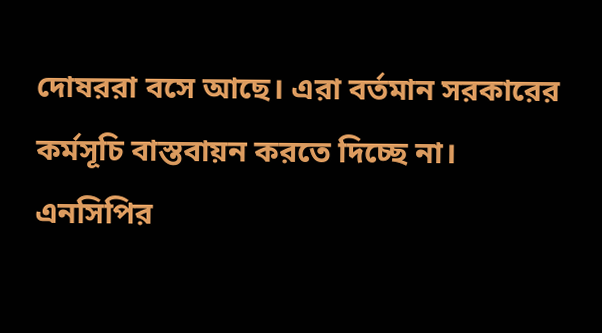দোষররা বসে আছে। এরা বর্তমান সরকারের কর্মসূচি বাস্তবায়ন করতে দিচ্ছে না।
এনসিপির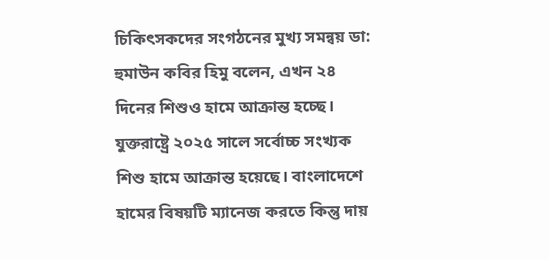চিকিৎসকদের সংগঠনের মুখ্য সমন্বয় ডা: হুমাউন কবির হিমু বলেন, এখন ২৪ দিনের শিশুও হামে আক্রান্ত হচ্ছে। যুক্তরাষ্ট্রে ২০২৫ সালে সর্বোচ্চ সংখ্যক শিশু হামে আক্রান্ত হয়েছে। বাংলাদেশে হামের বিষয়টি ম্যানেজ করতে কিন্তু দায়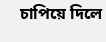চাপিয়ে দিলে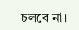চলবে না।